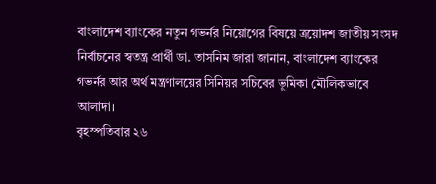বাংলাদেশ ব্যাংকের নতুন গভর্নর নিয়োগের বিষয়ে ত্রয়োদশ জাতীয় সংসদ নির্বাচনের স্বতন্ত্র প্রার্থী ডা. তাসনিম জারা জানান, বাংলাদেশ ব্যাংকের গভর্নর আর অর্থ মন্ত্রণালয়ের সিনিয়র সচিবের ভূমিকা মৌলিকভাবে আলাদা।
বৃহস্পতিবার ২৬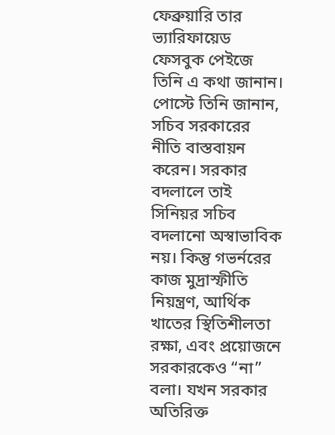ফেব্রুয়ারি তার ভ্যারিফায়েড ফেসবুক পেইজে তিনি এ কথা জানান।
পোস্টে তিনি জানান, সচিব সরকারের নীতি বাস্তবায়ন করেন। সরকার বদলালে তাই সিনিয়র সচিব বদলানো অস্বাভাবিক নয়। কিন্তু গভর্নরের কাজ মুদ্রাস্ফীতি নিয়ন্ত্রণ, আর্থিক খাতের স্থিতিশীলতা রক্ষা, এবং প্রয়োজনে সরকারকেও “না” বলা। যখন সরকার অতিরিক্ত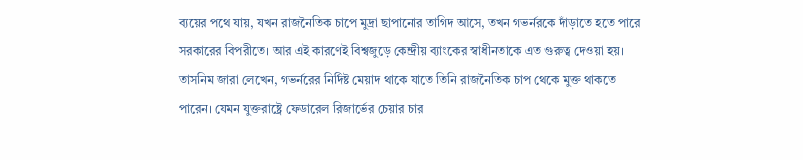ব্যয়ের পথে যায়, যখন রাজনৈতিক চাপে মুদ্রা ছাপানোর তাগিদ আসে, তখন গভর্নরকে দাঁড়াতে হতে পারে সরকারের বিপরীতে। আর এই কারণেই বিশ্বজুড়ে কেন্দ্রীয় ব্যাংকের স্বাধীনতাকে এত গুরুত্ব দেওয়া হয়।
তাসনিম জারা লেখেন, গভর্নরের নির্দিষ্ট মেয়াদ থাকে যাতে তিনি রাজনৈতিক চাপ থেকে মুক্ত থাকতে পারেন। যেমন যুক্তরাষ্ট্রে ফেডারেল রিজার্ভের চেয়ার চার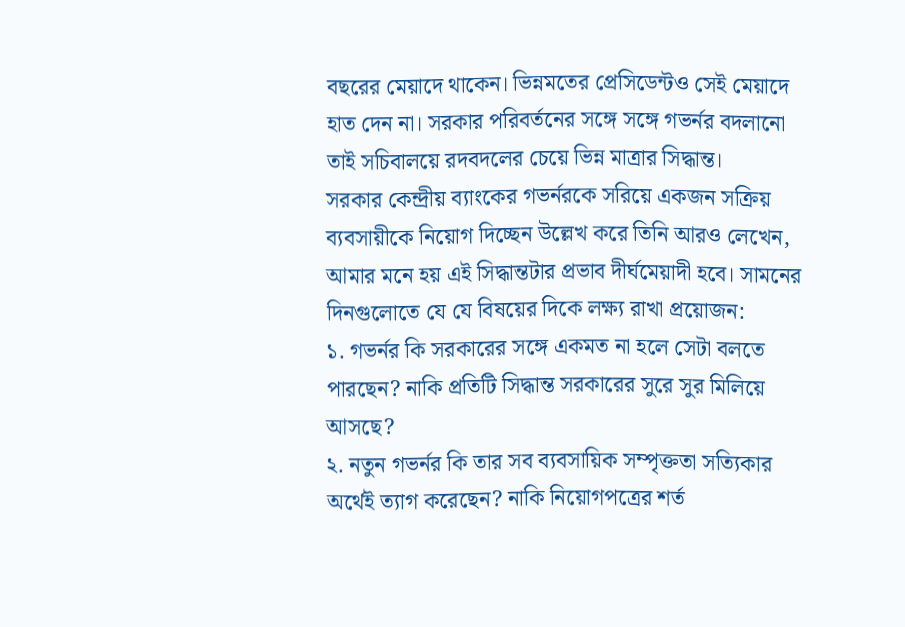বছরের মেয়াদে থাকেন। ভিন্নমতের প্রেসিডেন্টও সেই মেয়াদে হাত দেন না। সরকার পরিবর্তনের সঙ্গে সঙ্গে গভর্নর বদলানো তাই সচিবালয়ে রদবদলের চেয়ে ভিন্ন মাত্রার সিদ্ধান্ত।
সরকার কেন্দ্রীয় ব্যাংকের গভর্নরকে সরিয়ে একজন সক্রিয় ব্যবসায়ীকে নিয়োগ দিচ্ছেন উল্লেখ করে তিনি আরও লেখেন, আমার মনে হয় এই সিদ্ধান্তটার প্রভাব দীর্ঘমেয়াদী হবে। সামনের দিনগুলোতে যে যে বিষয়ের দিকে লক্ষ্য রাখা প্রয়োজন:
১. গভর্নর কি সরকারের সঙ্গে একমত না হলে সেটা বলতে পারছেন? নাকি প্রতিটি সিদ্ধান্ত সরকারের সুরে সুর মিলিয়ে আসছে?
২. নতুন গভর্নর কি তার সব ব্যবসায়িক সম্পৃক্ততা সত্যিকার অর্থেই ত্যাগ করেছেন? নাকি নিয়োগপত্রের শর্ত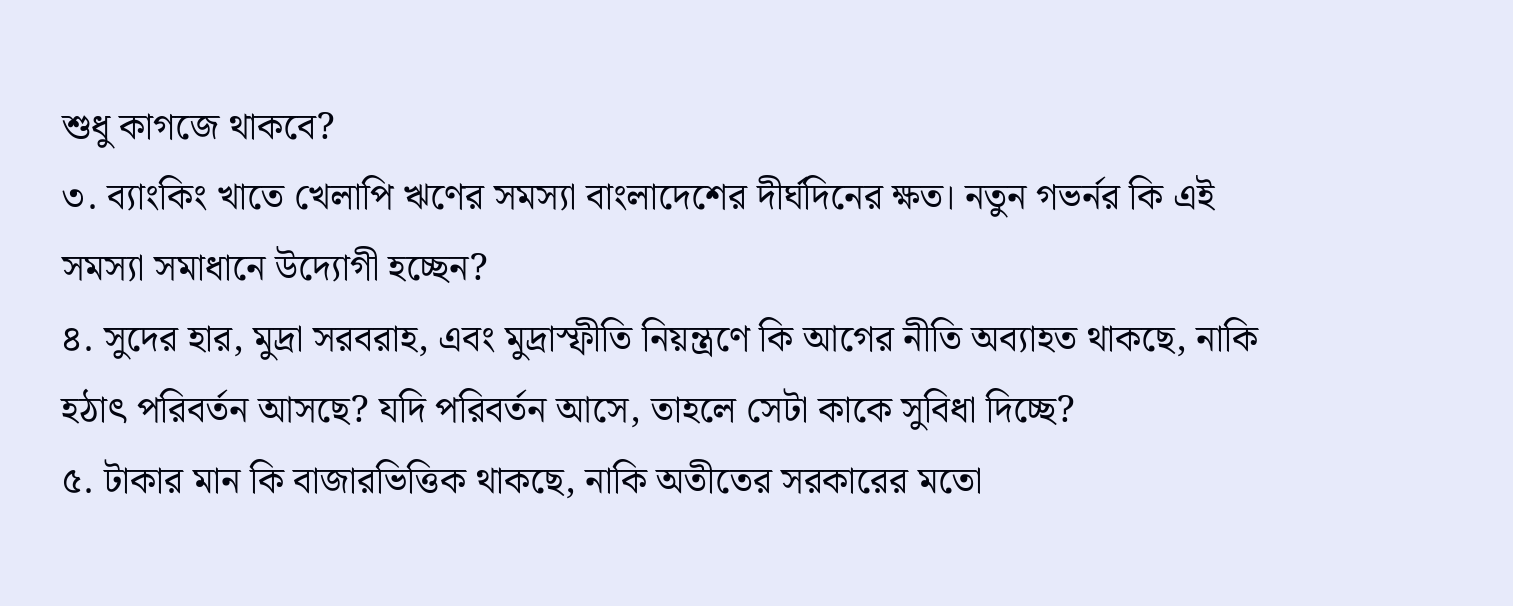শুধু কাগজে থাকবে?
৩. ব্যাংকিং খাতে খেলাপি ঋণের সমস্যা বাংলাদেশের দীর্ঘদিনের ক্ষত। নতুন গভর্নর কি এই সমস্যা সমাধানে উদ্যোগী হচ্ছেন?
৪. সুদের হার, মুদ্রা সরবরাহ, এবং মুদ্রাস্ফীতি নিয়ন্ত্রণে কি আগের নীতি অব্যাহত থাকছে, নাকি হঠাৎ পরিবর্তন আসছে? যদি পরিবর্তন আসে, তাহলে সেটা কাকে সুবিধা দিচ্ছে?
৫. টাকার মান কি বাজারভিত্তিক থাকছে, নাকি অতীতের সরকারের মতো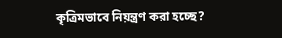কৃত্রিমভাবে নিয়ন্ত্রণ করা হচ্ছে?